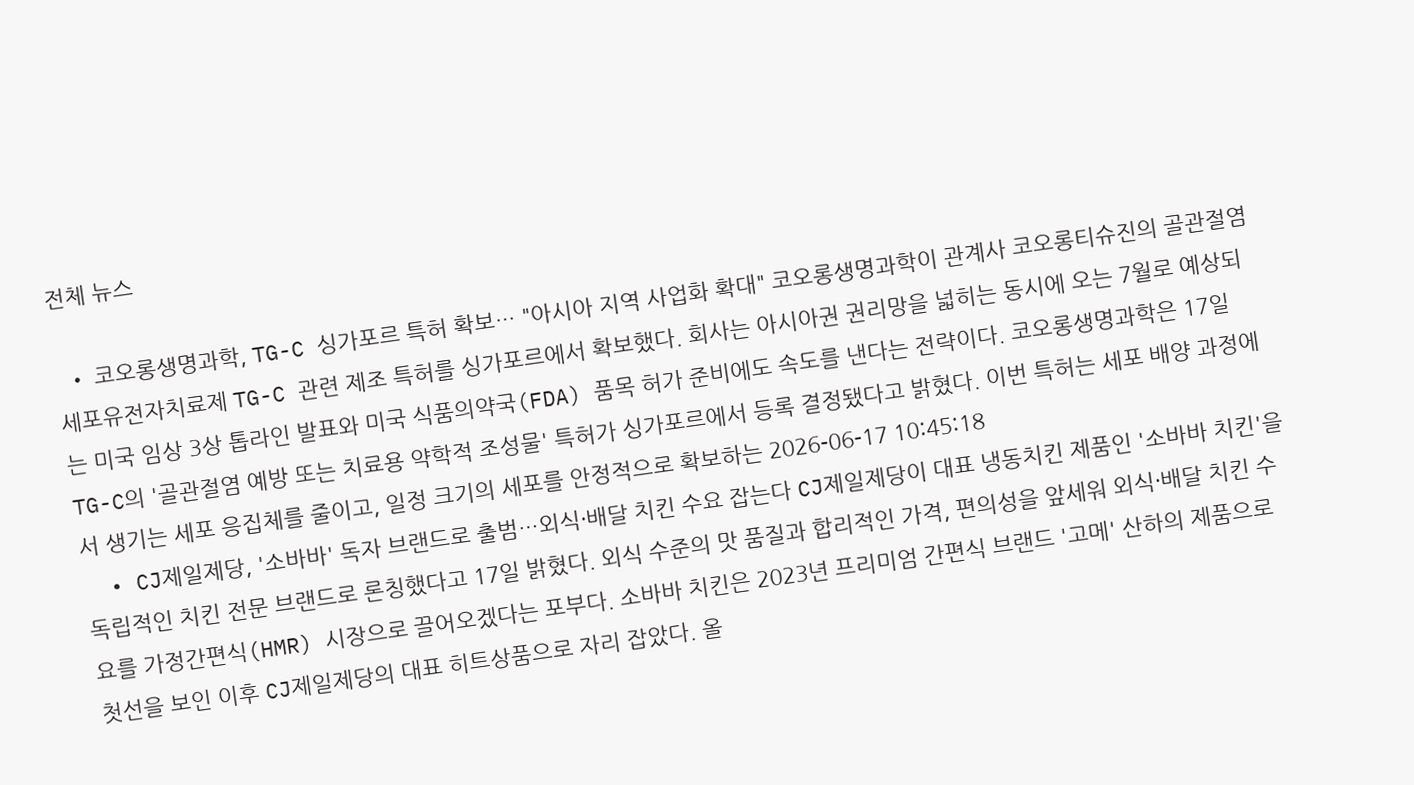전체 뉴스

  • 코오롱생명과학, TG-C 싱가포르 특허 확보… "아시아 지역 사업화 확대" 코오롱생명과학이 관계사 코오롱티슈진의 골관절염 세포유전자치료제 TG-C 관련 제조 특허를 싱가포르에서 확보했다. 회사는 아시아권 권리망을 넓히는 동시에 오는 7월로 예상되는 미국 임상 3상 톱라인 발표와 미국 식품의약국(FDA) 품목 허가 준비에도 속도를 낸다는 전략이다. 코오롱생명과학은 17일 TG-C의 '골관절염 예방 또는 치료용 약학적 조성물' 특허가 싱가포르에서 등록 결정됐다고 밝혔다. 이번 특허는 세포 배양 과정에서 생기는 세포 응집체를 줄이고, 일정 크기의 세포를 안정적으로 확보하는 2026-06-17 10:45:18
  • CJ제일제당, '소바바' 독자 브랜드로 출범…외식·배달 치킨 수요 잡는다 CJ제일제당이 대표 냉동치킨 제품인 '소바바 치킨'을 독립적인 치킨 전문 브랜드로 론칭했다고 17일 밝혔다. 외식 수준의 맛 품질과 합리적인 가격, 편의성을 앞세워 외식·배달 치킨 수요를 가정간편식(HMR) 시장으로 끌어오겠다는 포부다. 소바바 치킨은 2023년 프리미엄 간편식 브랜드 '고메' 산하의 제품으로 첫선을 보인 이후 CJ제일제당의 대표 히트상품으로 자리 잡았다. 올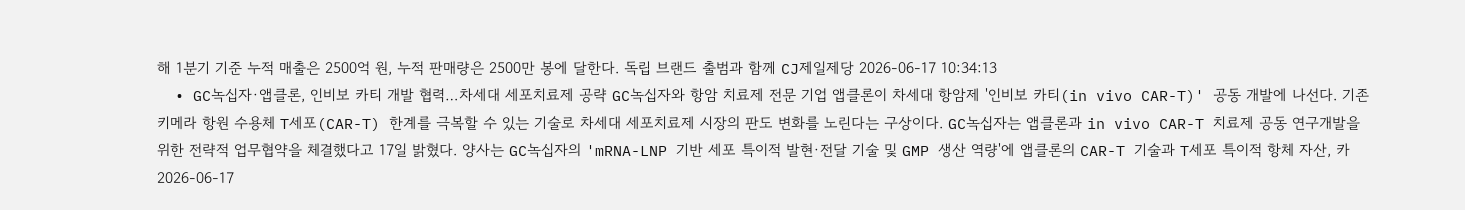해 1분기 기준 누적 매출은 2500억 원, 누적 판매량은 2500만 봉에 달한다. 독립 브랜드 출범과 함께 CJ제일제당 2026-06-17 10:34:13
  • GC녹십자·앱클론, 인비보 카티 개발 협력…차세대 세포치료제 공략 GC녹십자와 항암 치료제 전문 기업 앱클론이 차세대 항암제 '인비보 카티(in vivo CAR-T)' 공동 개발에 나선다. 기존 키메라 항원 수용체 T세포(CAR-T) 한계를 극복할 수 있는 기술로 차세대 세포치료제 시장의 판도 변화를 노린다는 구상이다. GC녹십자는 앱클론과 in vivo CAR-T 치료제 공동 연구개발을 위한 전략적 업무협약을 체결했다고 17일 밝혔다. 양사는 GC녹십자의 'mRNA-LNP 기반 세포 특이적 발현·전달 기술 및 GMP 생산 역량'에 앱클론의 CAR-T 기술과 T세포 특이적 항체 자산, 카 2026-06-17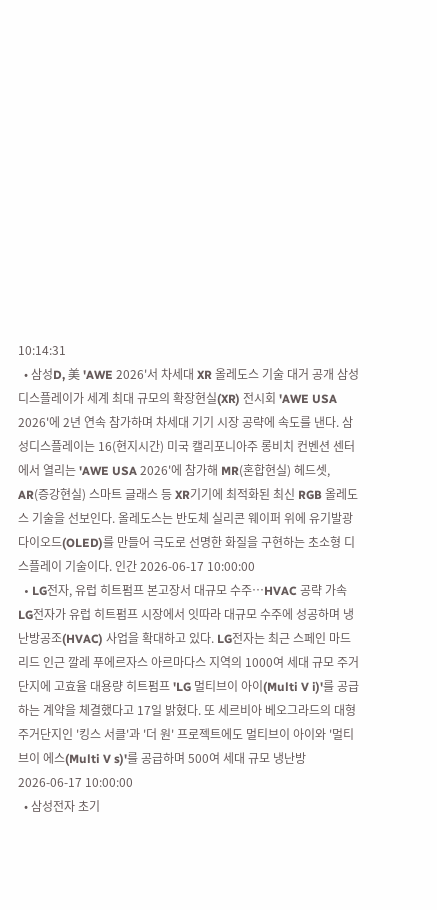10:14:31
  • 삼성D, 美 'AWE 2026'서 차세대 XR 올레도스 기술 대거 공개 삼성디스플레이가 세계 최대 규모의 확장현실(XR) 전시회 'AWE USA 2026'에 2년 연속 참가하며 차세대 기기 시장 공략에 속도를 낸다. 삼성디스플레이는 16(현지시간) 미국 캘리포니아주 롱비치 컨벤션 센터에서 열리는 'AWE USA 2026'에 참가해 MR(혼합현실) 헤드셋, AR(증강현실) 스마트 글래스 등 XR기기에 최적화된 최신 RGB 올레도스 기술을 선보인다. 올레도스는 반도체 실리콘 웨이퍼 위에 유기발광다이오드(OLED)를 만들어 극도로 선명한 화질을 구현하는 초소형 디스플레이 기술이다. 인간 2026-06-17 10:00:00
  • LG전자, 유럽 히트펌프 본고장서 대규모 수주…HVAC 공략 가속 LG전자가 유럽 히트펌프 시장에서 잇따라 대규모 수주에 성공하며 냉난방공조(HVAC) 사업을 확대하고 있다. LG전자는 최근 스페인 마드리드 인근 깔레 푸에르자스 아르마다스 지역의 1000여 세대 규모 주거단지에 고효율 대용량 히트펌프 'LG 멀티브이 아이(Multi V i)'를 공급하는 계약을 체결했다고 17일 밝혔다. 또 세르비아 베오그라드의 대형 주거단지인 '킹스 서클'과 '더 원' 프로젝트에도 멀티브이 아이와 '멀티브이 에스(Multi V s)'를 공급하며 500여 세대 규모 냉난방 2026-06-17 10:00:00
  • 삼성전자 초기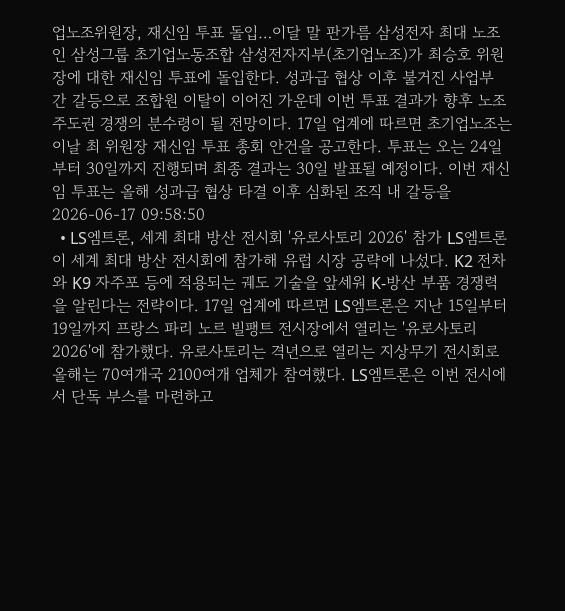업노조위원장, 재신임 투표 돌입…이달 말 판가름 삼성전자 최대 노조인 삼성그룹 초기업노동조합 삼성전자지부(초기업노조)가 최승호 위원장에 대한 재신임 투표에 돌입한다. 성과급 협상 이후 불거진 사업부 간 갈등으로 조합원 이탈이 이어진 가운데 이번 투표 결과가 향후 노조 주도권 경쟁의 분수령이 될 전망이다. 17일 업계에 따르면 초기업노조는 이날 최 위원장 재신임 투표 총회 안건을 공고한다. 투표는 오는 24일부터 30일까지 진행되며 최종 결과는 30일 발표될 예정이다. 이번 재신임 투표는 올해 성과급 협상 타결 이후 심화된 조직 내 갈등을 2026-06-17 09:58:50
  • LS엠트론, 세계 최대 방산 전시회 '유로사토리 2026' 참가 LS엠트론이 세계 최대 방산 전시회에 참가해 유럽 시장 공략에 나섰다. K2 전차와 K9 자주포 등에 적용되는 궤도 기술을 앞세워 K-방산 부품 경쟁력을 알린다는 전략이다. 17일 업계에 따르면 LS엠트론은 지난 15일부터 19일까지 프랑스 파리 노르 빌팽트 전시장에서 열리는 '유로사토리 2026'에 참가했다. 유로사토리는 격년으로 열리는 지상무기 전시회로 올해는 70여개국 2100여개 업체가 참여했다. LS엠트론은 이번 전시에서 단독 부스를 마련하고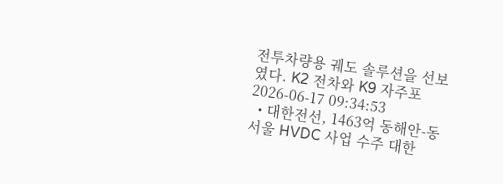전투차량용 궤도 솔루션을 선보였다. K2 전차와 K9 자주포 2026-06-17 09:34:53
  • 대한전선, 1463억 동해안-동서울 HVDC 사업 수주 대한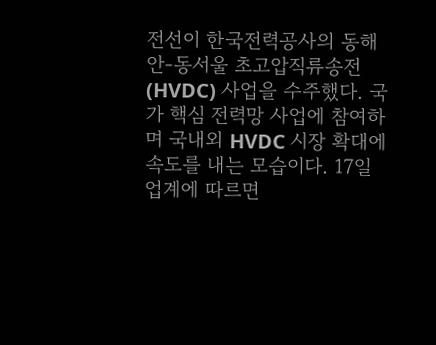전선이 한국전력공사의 동해안-동서울 초고압직류송전(HVDC) 사업을 수주했다. 국가 핵심 전력망 사업에 참여하며 국내외 HVDC 시장 확대에 속도를 내는 모습이다. 17일 업계에 따르면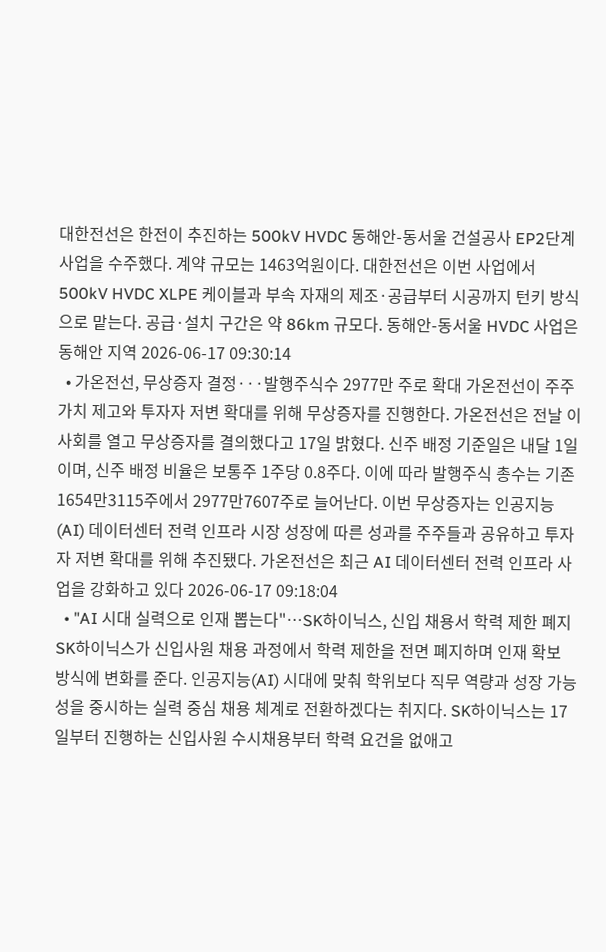대한전선은 한전이 추진하는 500kV HVDC 동해안-동서울 건설공사 EP2단계 사업을 수주했다. 계약 규모는 1463억원이다. 대한전선은 이번 사업에서 500kV HVDC XLPE 케이블과 부속 자재의 제조·공급부터 시공까지 턴키 방식으로 맡는다. 공급·설치 구간은 약 86km 규모다. 동해안-동서울 HVDC 사업은 동해안 지역 2026-06-17 09:30:14
  • 가온전선, 무상증자 결정···발행주식수 2977만 주로 확대 가온전선이 주주가치 제고와 투자자 저변 확대를 위해 무상증자를 진행한다. 가온전선은 전날 이사회를 열고 무상증자를 결의했다고 17일 밝혔다. 신주 배정 기준일은 내달 1일이며, 신주 배정 비율은 보통주 1주당 0.8주다. 이에 따라 발행주식 총수는 기존 1654만3115주에서 2977만7607주로 늘어난다. 이번 무상증자는 인공지능(AI) 데이터센터 전력 인프라 시장 성장에 따른 성과를 주주들과 공유하고 투자자 저변 확대를 위해 추진됐다. 가온전선은 최근 AI 데이터센터 전력 인프라 사업을 강화하고 있다 2026-06-17 09:18:04
  • "AI 시대 실력으로 인재 뽑는다"…SK하이닉스, 신입 채용서 학력 제한 폐지 SK하이닉스가 신입사원 채용 과정에서 학력 제한을 전면 폐지하며 인재 확보 방식에 변화를 준다. 인공지능(AI) 시대에 맞춰 학위보다 직무 역량과 성장 가능성을 중시하는 실력 중심 채용 체계로 전환하겠다는 취지다. SK하이닉스는 17일부터 진행하는 신입사원 수시채용부터 학력 요건을 없애고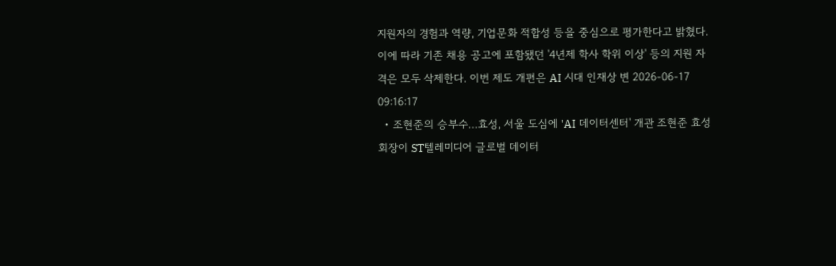지원자의 경험과 역량, 기업문화 적합성 등을 중심으로 평가한다고 밝혔다. 이에 따라 기존 채용 공고에 포함됐던 '4년제 학사 학위 이상' 등의 지원 자격은 모두 삭제한다. 이번 제도 개편은 AI 시대 인재상 변 2026-06-17 09:16:17
  • 조현준의 승부수…효성, 서울 도심에 'AI 데이터센터' 개관 조현준 효성 회장이 ST텔레미디어 글로벌 데이터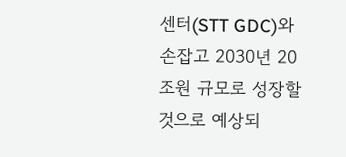센터(STT GDC)와 손잡고 2030년 20조원 규모로 성장할 것으로 예상되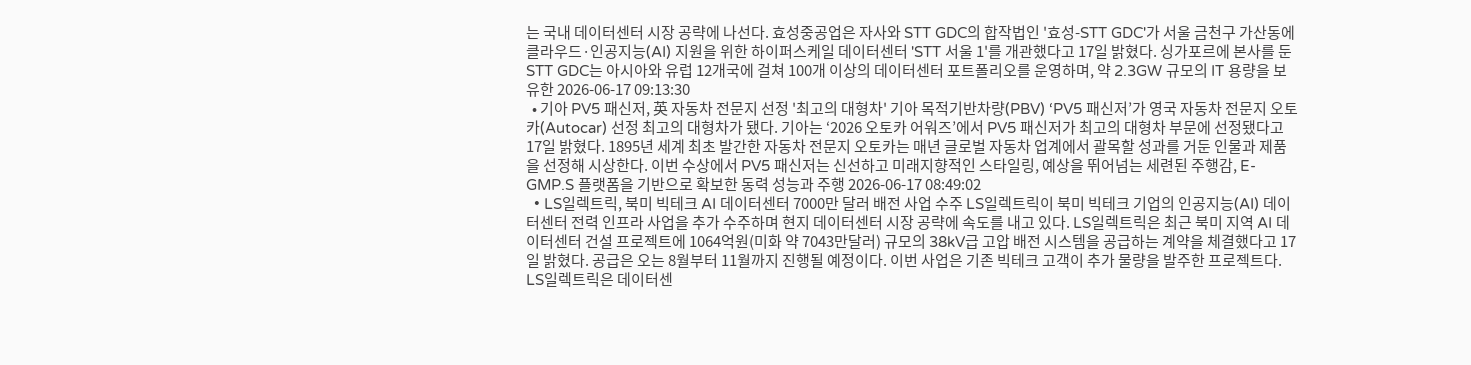는 국내 데이터센터 시장 공략에 나선다. 효성중공업은 자사와 STT GDC의 합작법인 '효성-STT GDC'가 서울 금천구 가산동에 클라우드·인공지능(AI) 지원을 위한 하이퍼스케일 데이터센터 'STT 서울 1'를 개관했다고 17일 밝혔다. 싱가포르에 본사를 둔 STT GDC는 아시아와 유럽 12개국에 걸쳐 100개 이상의 데이터센터 포트폴리오를 운영하며, 약 2.3GW 규모의 IT 용량을 보유한 2026-06-17 09:13:30
  • 기아 PV5 패신저, 英 자동차 전문지 선정 '최고의 대형차' 기아 목적기반차량(PBV) ‘PV5 패신저’가 영국 자동차 전문지 오토카(Autocar) 선정 최고의 대형차가 됐다. 기아는 ‘2026 오토카 어워즈’에서 PV5 패신저가 최고의 대형차 부문에 선정됐다고 17일 밝혔다. 1895년 세계 최초 발간한 자동차 전문지 오토카는 매년 글로벌 자동차 업계에서 괄목할 성과를 거둔 인물과 제품을 선정해 시상한다. 이번 수상에서 PV5 패신저는 신선하고 미래지향적인 스타일링, 예상을 뛰어넘는 세련된 주행감, E-GMP.S 플랫폼을 기반으로 확보한 동력 성능과 주행 2026-06-17 08:49:02
  • LS일렉트릭, 북미 빅테크 AI 데이터센터 7000만 달러 배전 사업 수주 LS일렉트릭이 북미 빅테크 기업의 인공지능(AI) 데이터센터 전력 인프라 사업을 추가 수주하며 현지 데이터센터 시장 공략에 속도를 내고 있다. LS일렉트릭은 최근 북미 지역 AI 데이터센터 건설 프로젝트에 1064억원(미화 약 7043만달러) 규모의 38kV급 고압 배전 시스템을 공급하는 계약을 체결했다고 17일 밝혔다. 공급은 오는 8월부터 11월까지 진행될 예정이다. 이번 사업은 기존 빅테크 고객이 추가 물량을 발주한 프로젝트다. LS일렉트릭은 데이터센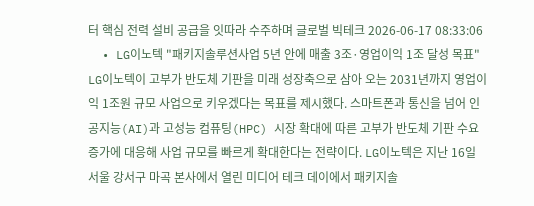터 핵심 전력 설비 공급을 잇따라 수주하며 글로벌 빅테크 2026-06-17 08:33:06
  • LG이노텍 "패키지솔루션사업 5년 안에 매출 3조·영업이익 1조 달성 목표" LG이노텍이 고부가 반도체 기판을 미래 성장축으로 삼아 오는 2031년까지 영업이익 1조원 규모 사업으로 키우겠다는 목표를 제시했다. 스마트폰과 통신을 넘어 인공지능(AI)과 고성능 컴퓨팅(HPC) 시장 확대에 따른 고부가 반도체 기판 수요 증가에 대응해 사업 규모를 빠르게 확대한다는 전략이다. LG이노텍은 지난 16일 서울 강서구 마곡 본사에서 열린 미디어 테크 데이에서 패키지솔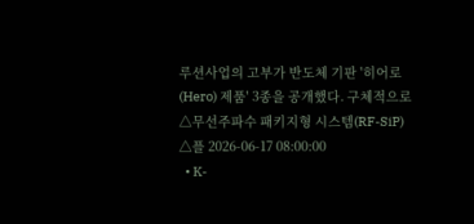루션사업의 고부가 반도체 기판 '히어로(Hero) 제품' 3종을 공개했다. 구체적으로 △무선주파수 패키지형 시스템(RF-SiP) △플 2026-06-17 08:00:00
  • K-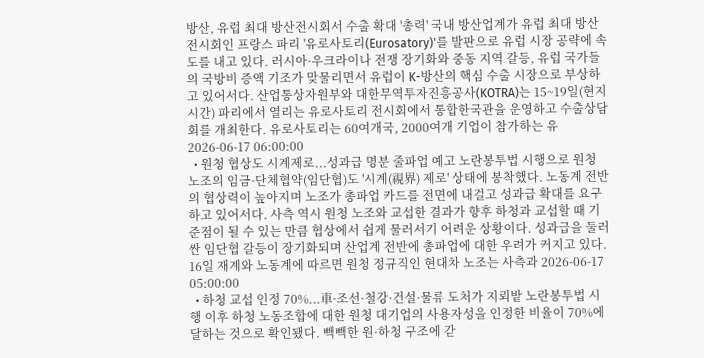방산, 유럽 최대 방산전시회서 수출 확대 '총력' 국내 방산업계가 유럽 최대 방산 전시회인 프랑스 파리 '유로사토리(Eurosatory)'를 발판으로 유럽 시장 공략에 속도를 내고 있다. 러시아·우크라이나 전쟁 장기화와 중동 지역 갈등, 유럽 국가들의 국방비 증액 기조가 맞물리면서 유럽이 K-방산의 핵심 수출 시장으로 부상하고 있어서다. 산업통상자원부와 대한무역투자진흥공사(KOTRA)는 15~19일(현지시간) 파리에서 열리는 유로사토리 전시회에서 통합한국관을 운영하고 수출상담회를 개최한다. 유로사토리는 60여개국, 2000여개 기업이 참가하는 유 2026-06-17 06:00:00
  • 원청 협상도 시계제로...성과급 명분 줄파업 예고 노란봉투법 시행으로 원청 노조의 임금·단체협약(임단협)도 '시계(視界) 제로' 상태에 봉착했다. 노동계 전반의 협상력이 높아지며 노조가 총파업 카드를 전면에 내걸고 성과급 확대를 요구하고 있어서다. 사측 역시 원청 노조와 교섭한 결과가 향후 하청과 교섭할 때 기준점이 될 수 있는 만큼 협상에서 쉽게 물러서기 어려운 상황이다. 성과급을 둘러싼 임단협 갈등이 장기화되며 산업계 전반에 총파업에 대한 우려가 커지고 있다. 16일 재계와 노동계에 따르면 원청 정규직인 현대차 노조는 사측과 2026-06-17 05:00:00
  • 하청 교섭 인정 70%...車·조선·철강·건설·물류 도처가 지뢰밭 노란봉투법 시행 이후 하청 노동조합에 대한 원청 대기업의 사용자성을 인정한 비율이 70%에 달하는 것으로 확인됐다. 빽빽한 원·하청 구조에 갇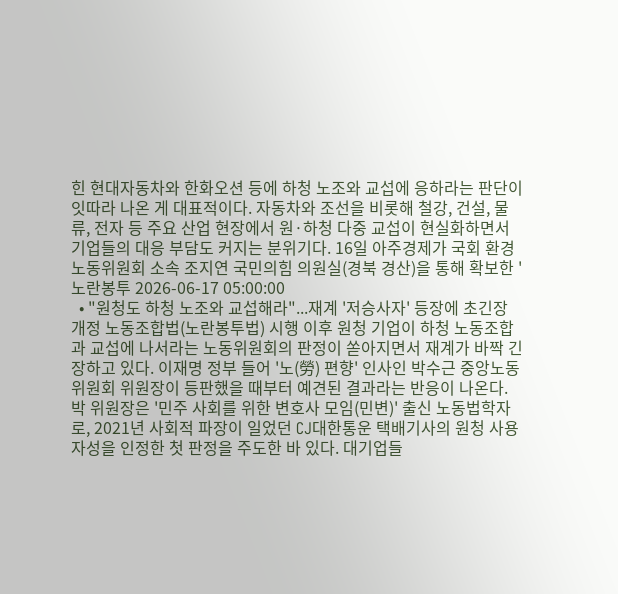힌 현대자동차와 한화오션 등에 하청 노조와 교섭에 응하라는 판단이 잇따라 나온 게 대표적이다. 자동차와 조선을 비롯해 철강, 건설, 물류, 전자 등 주요 산업 현장에서 원·하청 다중 교섭이 현실화하면서 기업들의 대응 부담도 커지는 분위기다. 16일 아주경제가 국회 환경노동위원회 소속 조지연 국민의힘 의원실(경북 경산)을 통해 확보한 '노란봉투 2026-06-17 05:00:00
  • "원청도 하청 노조와 교섭해라"...재계 '저승사자' 등장에 초긴장 개정 노동조합법(노란봉투법) 시행 이후 원청 기업이 하청 노동조합과 교섭에 나서라는 노동위원회의 판정이 쏟아지면서 재계가 바짝 긴장하고 있다. 이재명 정부 들어 '노(勞) 편향' 인사인 박수근 중앙노동위원회 위원장이 등판했을 때부터 예견된 결과라는 반응이 나온다. 박 위원장은 '민주 사회를 위한 변호사 모임(민변)' 출신 노동법학자로, 2021년 사회적 파장이 일었던 CJ대한통운 택배기사의 원청 사용자성을 인정한 첫 판정을 주도한 바 있다. 대기업들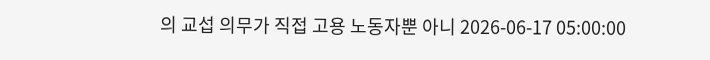의 교섭 의무가 직접 고용 노동자뿐 아니 2026-06-17 05:00:00